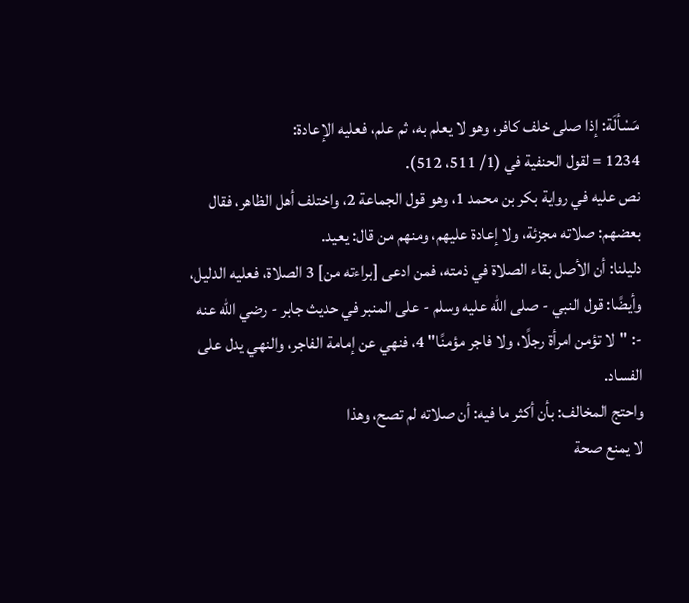مَسْألَة: إذا صلى خلف كافر، وهو لا يعلم به، ثم علم، فعليه الإعادة:
1234 = لقول الحنفية في (1/ 511، 512).
نص عليه في رواية بكر بن محمد 1، وهو قول الجماعة 2، واختلف أهل الظاهر، فقال بعضهم: صلاته مجزئة، ولا إعادة عليهم، ومنهم من قال: يعيد.
دليلنا: أن الأصل بقاء الصلاة في ذمته، فمن ادعى [براءته من] 3 الصلاة، فعليه الدليل، وأيضًا: قول النبي - صلى الله عليه وسلم - على المنبر في حديث جابر - رضي الله عنه -: "لا تؤمن امرأة رجلًا، ولا فاجر مؤمنًا" 4، فنهي عن إمامة الفاجر، والنهي يدل على الفساد.
واحتج المخالف: بأن أكثر ما فيه: أن صلاته لم تصح، وهذا
لا يمنع صحة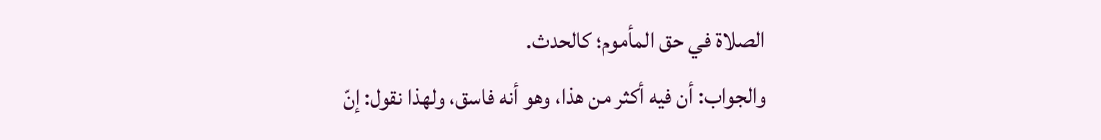الصلاة في حق المأموم؛ كالحدث.
والجواب: أن فيه أكثر من هذا، وهو أنه فاسق، ولهذا نقول: إنّ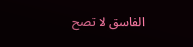الفاسق لا تصح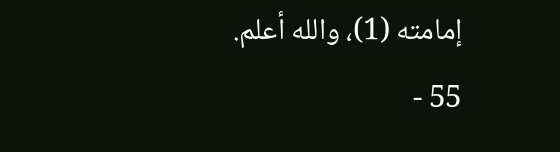إمامته (1)، والله أعلم.
55 -